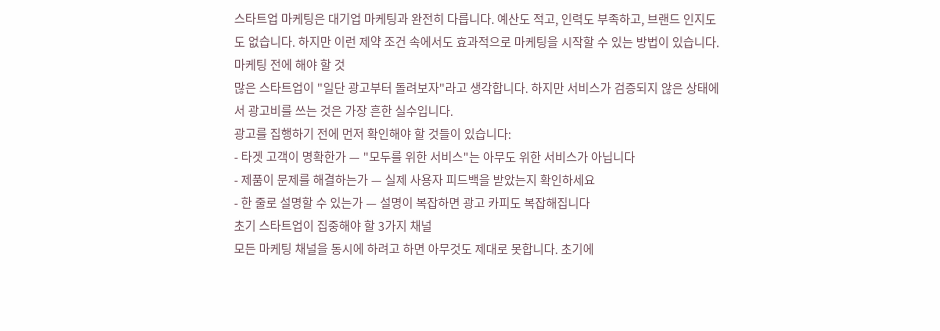스타트업 마케팅은 대기업 마케팅과 완전히 다릅니다. 예산도 적고, 인력도 부족하고, 브랜드 인지도도 없습니다. 하지만 이런 제약 조건 속에서도 효과적으로 마케팅을 시작할 수 있는 방법이 있습니다.
마케팅 전에 해야 할 것
많은 스타트업이 "일단 광고부터 돌려보자"라고 생각합니다. 하지만 서비스가 검증되지 않은 상태에서 광고비를 쓰는 것은 가장 흔한 실수입니다.
광고를 집행하기 전에 먼저 확인해야 할 것들이 있습니다:
- 타겟 고객이 명확한가 — "모두를 위한 서비스"는 아무도 위한 서비스가 아닙니다
- 제품이 문제를 해결하는가 — 실제 사용자 피드백을 받았는지 확인하세요
- 한 줄로 설명할 수 있는가 — 설명이 복잡하면 광고 카피도 복잡해집니다
초기 스타트업이 집중해야 할 3가지 채널
모든 마케팅 채널을 동시에 하려고 하면 아무것도 제대로 못합니다. 초기에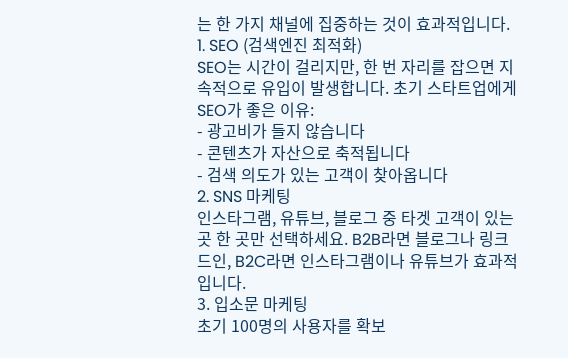는 한 가지 채널에 집중하는 것이 효과적입니다.
1. SEO (검색엔진 최적화)
SEO는 시간이 걸리지만, 한 번 자리를 잡으면 지속적으로 유입이 발생합니다. 초기 스타트업에게 SEO가 좋은 이유:
- 광고비가 들지 않습니다
- 콘텐츠가 자산으로 축적됩니다
- 검색 의도가 있는 고객이 찾아옵니다
2. SNS 마케팅
인스타그램, 유튜브, 블로그 중 타겟 고객이 있는 곳 한 곳만 선택하세요. B2B라면 블로그나 링크드인, B2C라면 인스타그램이나 유튜브가 효과적입니다.
3. 입소문 마케팅
초기 100명의 사용자를 확보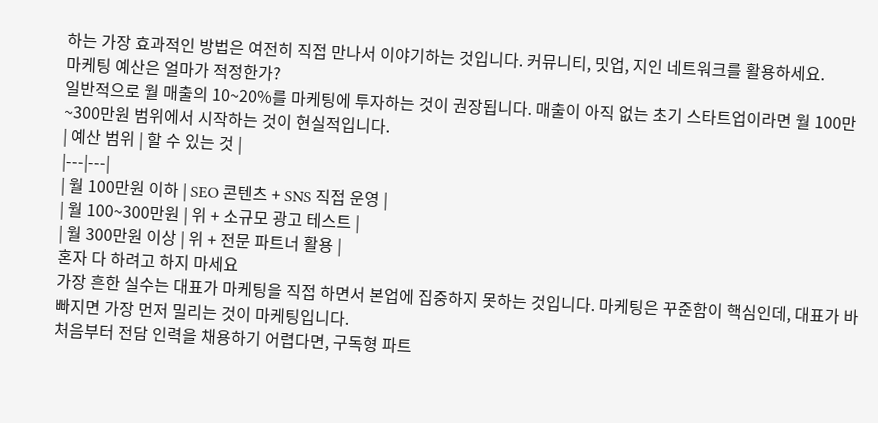하는 가장 효과적인 방법은 여전히 직접 만나서 이야기하는 것입니다. 커뮤니티, 밋업, 지인 네트워크를 활용하세요.
마케팅 예산은 얼마가 적정한가?
일반적으로 월 매출의 10~20%를 마케팅에 투자하는 것이 권장됩니다. 매출이 아직 없는 초기 스타트업이라면 월 100만~300만원 범위에서 시작하는 것이 현실적입니다.
| 예산 범위 | 할 수 있는 것 |
|---|---|
| 월 100만원 이하 | SEO 콘텐츠 + SNS 직접 운영 |
| 월 100~300만원 | 위 + 소규모 광고 테스트 |
| 월 300만원 이상 | 위 + 전문 파트너 활용 |
혼자 다 하려고 하지 마세요
가장 흔한 실수는 대표가 마케팅을 직접 하면서 본업에 집중하지 못하는 것입니다. 마케팅은 꾸준함이 핵심인데, 대표가 바빠지면 가장 먼저 밀리는 것이 마케팅입니다.
처음부터 전담 인력을 채용하기 어렵다면, 구독형 파트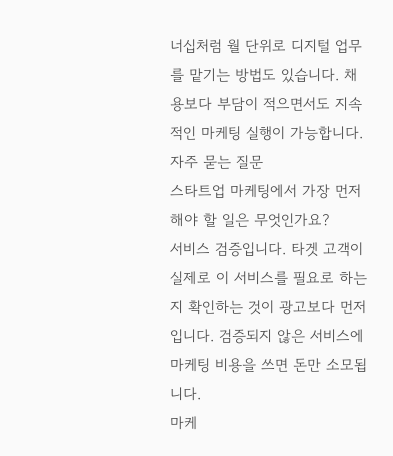너십처럼 월 단위로 디지털 업무를 맡기는 방법도 있습니다. 채용보다 부담이 적으면서도 지속적인 마케팅 실행이 가능합니다.
자주 묻는 질문
스타트업 마케팅에서 가장 먼저 해야 할 일은 무엇인가요?
서비스 검증입니다. 타겟 고객이 실제로 이 서비스를 필요로 하는지 확인하는 것이 광고보다 먼저입니다. 검증되지 않은 서비스에 마케팅 비용을 쓰면 돈만 소모됩니다.
마케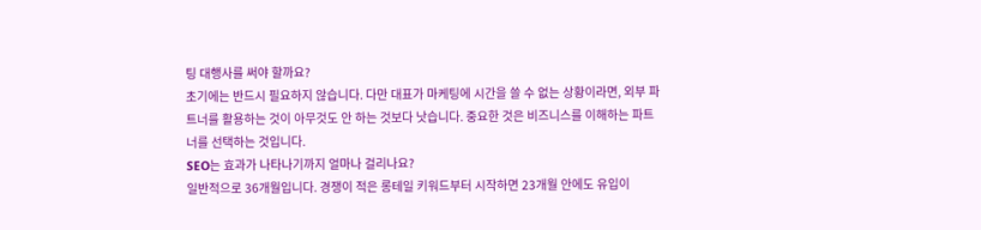팅 대행사를 써야 할까요?
초기에는 반드시 필요하지 않습니다. 다만 대표가 마케팅에 시간을 쓸 수 없는 상황이라면, 외부 파트너를 활용하는 것이 아무것도 안 하는 것보다 낫습니다. 중요한 것은 비즈니스를 이해하는 파트너를 선택하는 것입니다.
SEO는 효과가 나타나기까지 얼마나 걸리나요?
일반적으로 36개월입니다. 경쟁이 적은 롱테일 키워드부터 시작하면 23개월 안에도 유입이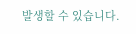발생할 수 있습니다.